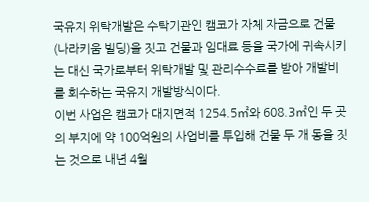국유지 위탁개발은 수탁기관인 캠코가 자체 자금으로 건물(나라키움 빌딩)을 짓고 건물과 임대료 등을 국가에 귀속시키는 대신 국가로부터 위탁개발 및 관리수수료를 받아 개발비를 회수하는 국유지 개발방식이다.
이번 사업은 캠코가 대지면적 1254.5㎡와 608.3㎡인 두 곳의 부지에 약 100억원의 사업비를 투입해 건물 두 개 동을 짓는 것으로 내년 4월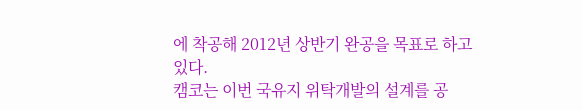에 착공해 2012년 상반기 완공을 목표로 하고 있다.
캠코는 이번 국유지 위탁개발의 설계를 공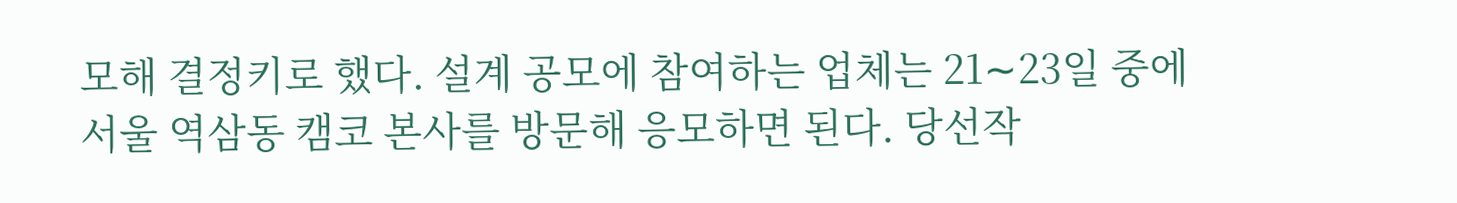모해 결정키로 했다. 설계 공모에 참여하는 업체는 21∼23일 중에 서울 역삼동 캠코 본사를 방문해 응모하면 된다. 당선작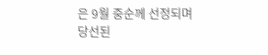은 9월 중순께 선정되며 당선된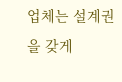업체는 설계권을 갖게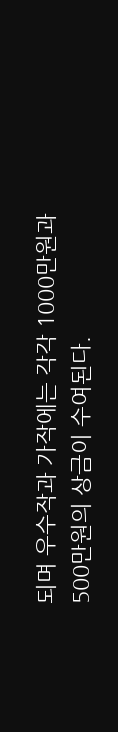되며 우수작과 가작에는 각각 1000만원과 500만원의 상금이 수여된다.